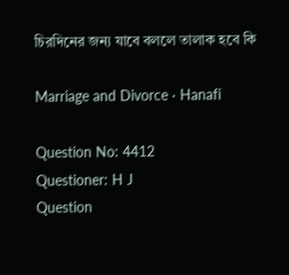চিরদিনের জন্য যাবে বললে তালাক হবে কি

Marriage and Divorce · Hanafi

Question No: 4412
Questioner: H J
Question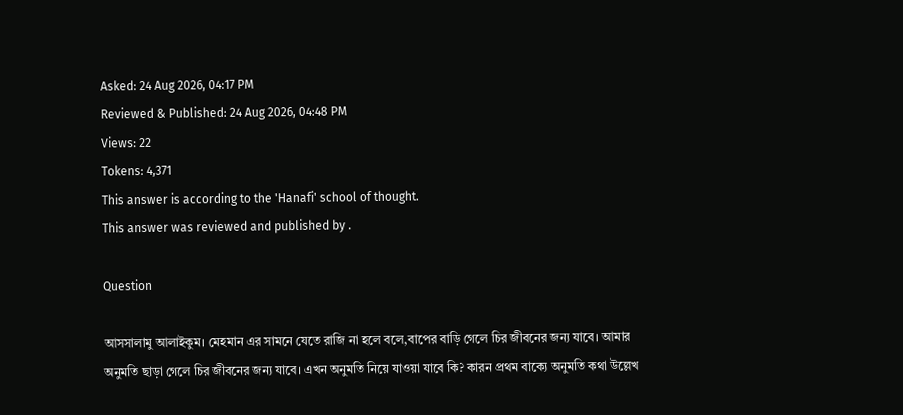Asked: 24 Aug 2026, 04:17 PM
Reviewed & Published: 24 Aug 2026, 04:48 PM
Views: 22
Tokens: 4,371
This answer is according to the 'Hanafi' school of thought.
This answer was reviewed and published by .

Question

আসসালামু আলাইকুম। মেহমান এর সামনে যেতে রাজি না হলে বলে,বাপের বাড়ি গেলে চির জীবনের জন্য যাবে। আমার অনুমতি ছাড়া গেলে চির জীবনের জন্য যাবে। এখন অনুমতি নিয়ে যাওয়া যাবে কি? কারন প্রথম বাক্যে অনুমতি কথা উল্লেখ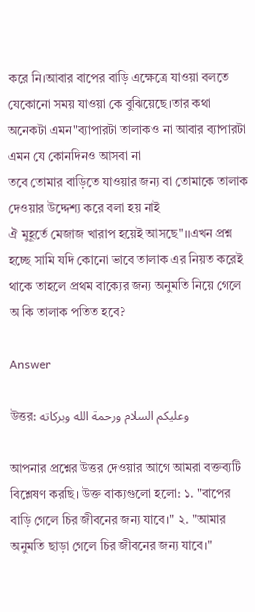করে নি।আবার বাপের বাড়ি এক্ষেত্রে যাওয়া বলতে যেকোনো সময় যাওয়া কে বুঝিয়েছে।তার কথা অনেকটা এমন"ব্যাপারটা তালাকও না আবার ব্যাপারটা এমন যে কোনদিনও আসবা না
তবে তোমার বাড়িতে যাওয়ার জন্য বা তোমাকে তালাক দেওয়ার উদ্দেশ্য করে বলা হয় নাই
ঐ মুহূর্তে মেজাজ খারাপ হয়েই আসছে"।।এখন প্রশ্ন হচ্ছে সামি যদি কোনো ভাবে তালাক এর নিয়ত করেই থাকে তাহলে প্রথম বাক্যের জন্য অনুমতি নিয়ে গেলে অ কি তালাক পতিত হবে?

Answer

উত্তর: وعليكم السلام ورحمة الله وبركاته

আপনার প্রশ্নের উত্তর দেওয়ার আগে আমরা বক্তব্যটি বিশ্লেষণ করছি। উক্ত বাক্যগুলো হলো: ১. "বাপের বাড়ি গেলে চির জীবনের জন্য যাবে।" ২. "আমার অনুমতি ছাড়া গেলে চির জীবনের জন্য যাবে।"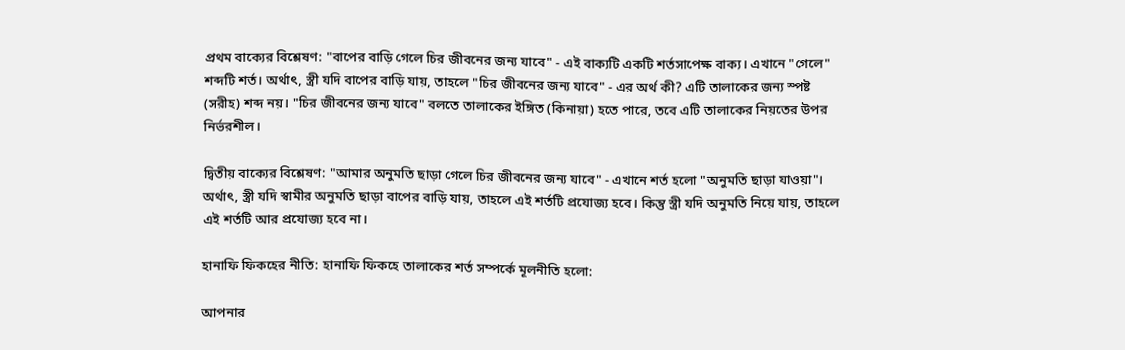প্রথম বাক্যের বিশ্লেষণ: "বাপের বাড়ি গেলে চির জীবনের জন্য যাবে" - এই বাক্যটি একটি শর্তসাপেক্ষ বাক্য। এখানে "গেলে" শব্দটি শর্ত। অর্থাৎ, স্ত্রী যদি বাপের বাড়ি যায়, তাহলে "চির জীবনের জন্য যাবে" - এর অর্থ কী? এটি তালাকের জন্য স্পষ্ট (সরীহ) শব্দ নয়। "চির জীবনের জন্য যাবে" বলতে তালাকের ইঙ্গিত (কিনায়া) হতে পারে, তবে এটি তালাকের নিয়তের উপর নির্ভরশীল।

দ্বিতীয় বাক্যের বিশ্লেষণ: "আমার অনুমতি ছাড়া গেলে চির জীবনের জন্য যাবে" - এখানে শর্ত হলো "অনুমতি ছাড়া যাওয়া"। অর্থাৎ, স্ত্রী যদি স্বামীর অনুমতি ছাড়া বাপের বাড়ি যায়, তাহলে এই শর্তটি প্রযোজ্য হবে। কিন্তু স্ত্রী যদি অনুমতি নিয়ে যায়, তাহলে এই শর্তটি আর প্রযোজ্য হবে না।

হানাফি ফিকহের নীতি: হানাফি ফিকহে তালাকের শর্ত সম্পর্কে মূলনীতি হলো:

আপনার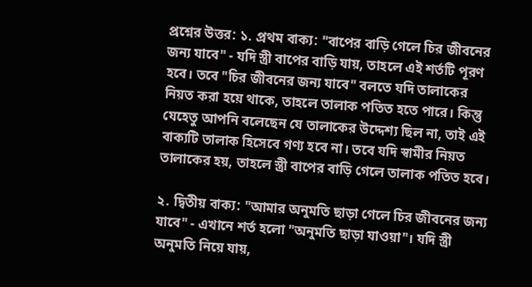প্রশ্নের উত্তর: ১. প্রথম বাক্য: "বাপের বাড়ি গেলে চির জীবনের জন্য যাবে" - যদি স্ত্রী বাপের বাড়ি যায়, তাহলে এই শর্তটি পূরণ হবে। তবে "চির জীবনের জন্য যাবে" বলতে যদি তালাকের নিয়ত করা হয়ে থাকে, তাহলে তালাক পতিত হতে পারে। কিন্তু যেহেতু আপনি বলেছেন যে তালাকের উদ্দেশ্য ছিল না, তাই এই বাক্যটি তালাক হিসেবে গণ্য হবে না। তবে যদি স্বামীর নিয়ত তালাকের হয়, তাহলে স্ত্রী বাপের বাড়ি গেলে তালাক পতিত হবে।

২. দ্বিতীয় বাক্য: "আমার অনুমতি ছাড়া গেলে চির জীবনের জন্য যাবে" - এখানে শর্ত হলো "অনুমতি ছাড়া যাওয়া"। যদি স্ত্রী অনুমতি নিয়ে যায়,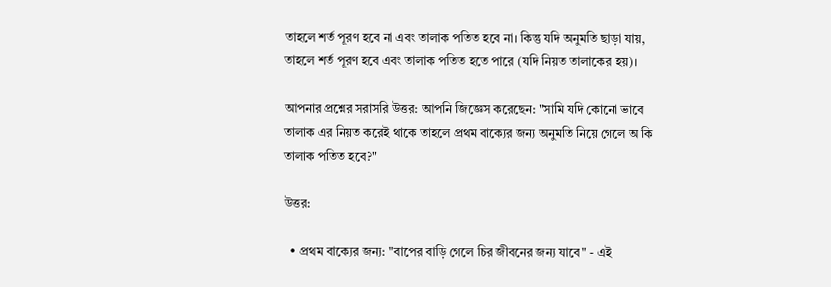তাহলে শর্ত পূরণ হবে না এবং তালাক পতিত হবে না। কিন্তু যদি অনুমতি ছাড়া যায়, তাহলে শর্ত পূরণ হবে এবং তালাক পতিত হতে পারে (যদি নিয়ত তালাকের হয়)।

আপনার প্রশ্নের সরাসরি উত্তর: আপনি জিজ্ঞেস করেছেন: "সামি যদি কোনো ভাবে তালাক এর নিয়ত করেই থাকে তাহলে প্রথম বাক্যের জন্য অনুমতি নিয়ে গেলে অ কি তালাক পতিত হবে?"

উত্তর:

  • প্রথম বাক্যের জন্য: "বাপের বাড়ি গেলে চির জীবনের জন্য যাবে" - এই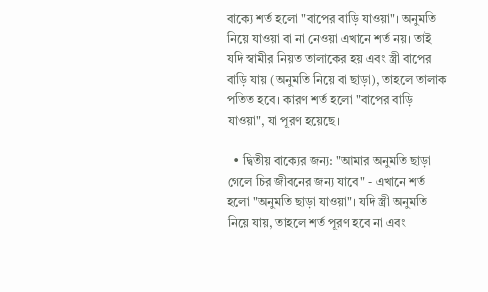বাক্যে শর্ত হলো "বাপের বাড়ি যাওয়া"। অনুমতি নিয়ে যাওয়া বা না নেওয়া এখানে শর্ত নয়। তাই যদি স্বামীর নিয়ত তালাকের হয় এবং স্ত্রী বাপের বাড়ি যায় (অনুমতি নিয়ে বা ছাড়া), তাহলে তালাক পতিত হবে। কারণ শর্ত হলো "বাপের বাড়ি যাওয়া", যা পূরণ হয়েছে।

  • দ্বিতীয় বাক্যের জন্য: "আমার অনুমতি ছাড়া গেলে চির জীবনের জন্য যাবে" - এখানে শর্ত হলো "অনুমতি ছাড়া যাওয়া"। যদি স্ত্রী অনুমতি নিয়ে যায়, তাহলে শর্ত পূরণ হবে না এবং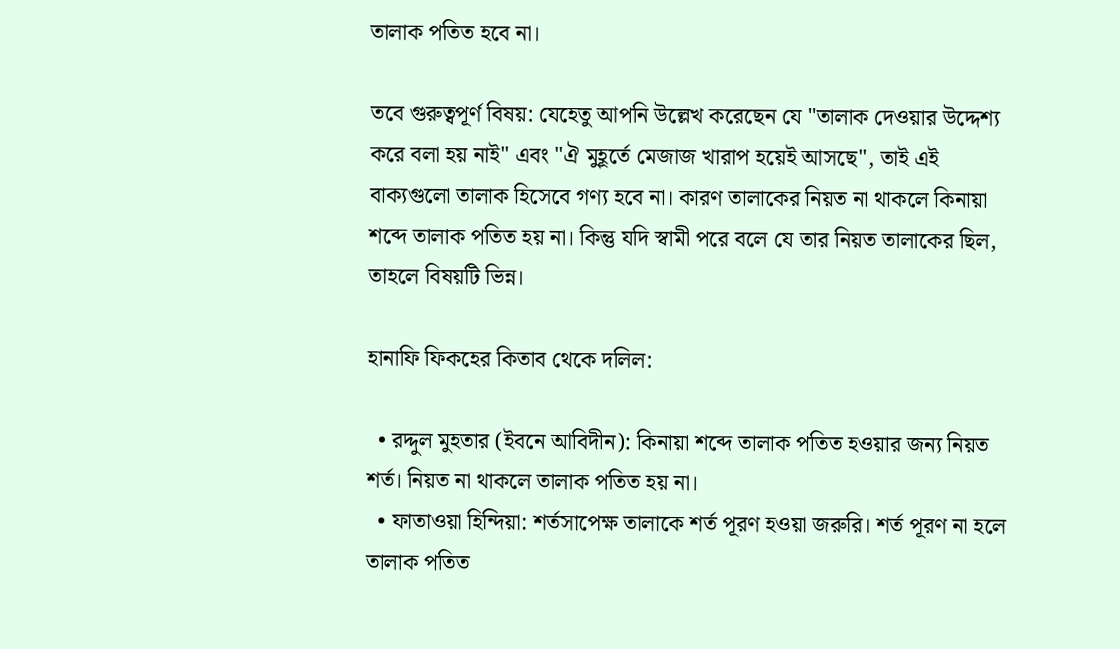তালাক পতিত হবে না।

তবে গুরুত্বপূর্ণ বিষয়: যেহেতু আপনি উল্লেখ করেছেন যে "তালাক দেওয়ার উদ্দেশ্য করে বলা হয় নাই" এবং "ঐ মুহূর্তে মেজাজ খারাপ হয়েই আসছে", তাই এই বাক্যগুলো তালাক হিসেবে গণ্য হবে না। কারণ তালাকের নিয়ত না থাকলে কিনায়া শব্দে তালাক পতিত হয় না। কিন্তু যদি স্বামী পরে বলে যে তার নিয়ত তালাকের ছিল, তাহলে বিষয়টি ভিন্ন।

হানাফি ফিকহের কিতাব থেকে দলিল:

  • রদ্দুল মুহতার (ইবনে আবিদীন): কিনায়া শব্দে তালাক পতিত হওয়ার জন্য নিয়ত শর্ত। নিয়ত না থাকলে তালাক পতিত হয় না।
  • ফাতাওয়া হিন্দিয়া: শর্তসাপেক্ষ তালাকে শর্ত পূরণ হওয়া জরুরি। শর্ত পূরণ না হলে তালাক পতিত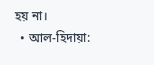হয় না।
  • আল-হিদায়া: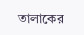তালাকের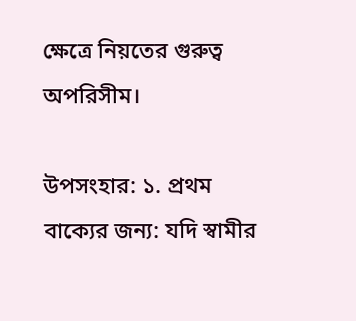ক্ষেত্রে নিয়তের গুরুত্ব অপরিসীম।

উপসংহার: ১. প্রথম বাক্যের জন্য: যদি স্বামীর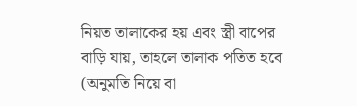নিয়ত তালাকের হয় এবং স্ত্রী বাপের বাড়ি যায়, তাহলে তালাক পতিত হবে (অনুমতি নিয়ে বা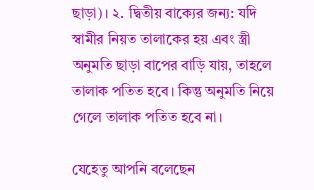ছাড়া)। ২. দ্বিতীয় বাক্যের জন্য: যদি স্বামীর নিয়ত তালাকের হয় এবং স্ত্রী অনুমতি ছাড়া বাপের বাড়ি যায়, তাহলে তালাক পতিত হবে। কিন্তু অনুমতি নিয়ে গেলে তালাক পতিত হবে না।

যেহেতু আপনি বলেছেন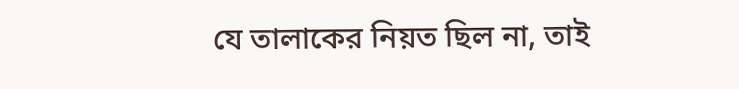যে তালাকের নিয়ত ছিল না, তাই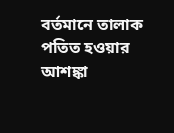বর্তমানে তালাক পতিত হওয়ার আশঙ্কা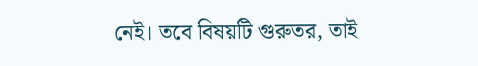নেই। তবে বিষয়টি গুরুতর, তাই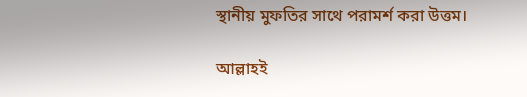স্থানীয় মুফতির সাথে পরামর্শ করা উত্তম।

আল্লাহই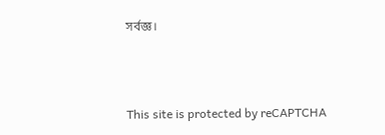সর্বজ্ঞ।



This site is protected by reCAPTCHA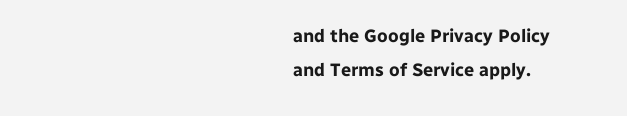and the Google Privacy Policy and Terms of Service apply.